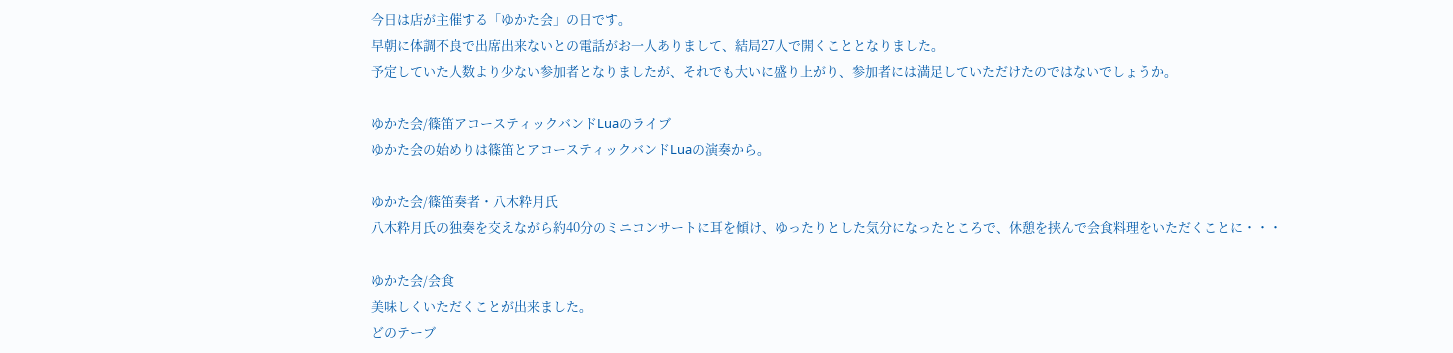今日は店が主催する「ゆかた会」の日です。
早朝に体調不良で出席出来ないとの電話がお一人ありまして、結局27人で開くこととなりました。
予定していた人数より少ない参加者となりましたが、それでも大いに盛り上がり、参加者には満足していただけたのではないでしょうか。

ゆかた会/篠笛アコースティックバンドLuaのライブ
ゆかた会の始めりは篠笛とアコースティックバンドLuaの演奏から。

ゆかた会/篠笛奏者・八木粋月氏
八木粋月氏の独奏を交えながら約40分のミニコンサートに耳を傾け、ゆったりとした気分になったところで、休憩を挟んで会食料理をいただくことに・・・

ゆかた会/会食
美味しくいただくことが出来ました。
どのテーブ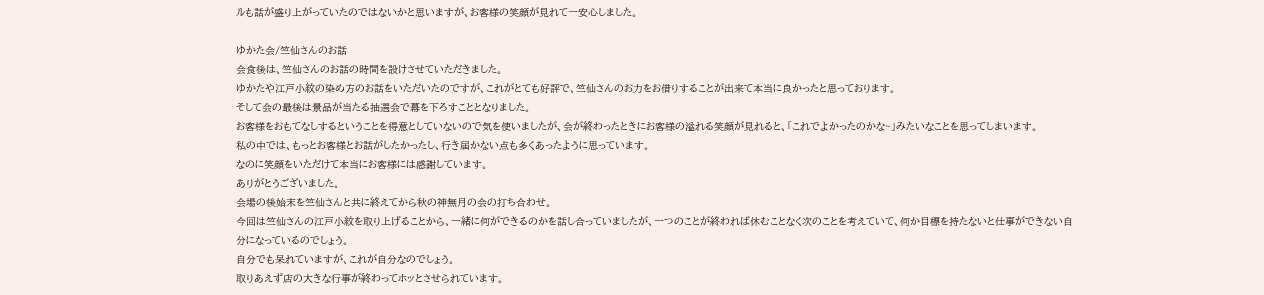ルも話が盛り上がっていたのではないかと思いますが、お客様の笑顔が見れて一安心しました。

ゆかた会/竺仙さんのお話
会食後は、竺仙さんのお話の時間を設けさせていただきました。
ゆかたや江戸小紋の染め方のお話をいただいたのですが、これがとても好評で、竺仙さんのお力をお借りすることが出来て本当に良かったと思っております。
そして会の最後は景品が当たる抽選会で幕を下ろすこととなりました。
お客様をおもてなしするということを得意としていないので気を使いましたが、会が終わったときにお客様の溢れる笑顔が見れると、「これでよかったのかな~」みたいなことを思ってしまいます。
私の中では、もっとお客様とお話がしたかったし、行き届かない点も多くあったように思っています。
なのに笑顔をいただけて本当にお客様には感謝しています。
ありがとうございました。
会場の後始末を竺仙さんと共に終えてから秋の神無月の会の打ち合わせ。
今回は竺仙さんの江戸小紋を取り上げることから、一緒に何ができるのかを話し合っていましたが、一つのことが終われば休むことなく次のことを考えていて、何か目標を持たないと仕事ができない自分になっているのでしょう。
自分でも呆れていますが、これが自分なのでしょう。
取りあえず店の大きな行事が終わってホッとさせられています。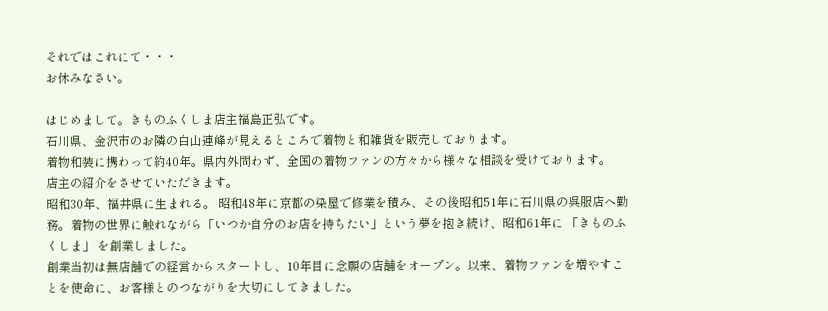それではこれにて・・・
お休みなさい。

はじめまして。きものふくしま店主福島正弘です。
石川県、金沢市のお隣の白山連峰が見えるところで着物と和雑貨を販売しております。
着物和装に携わって約40年。県内外問わず、全国の着物ファンの方々から様々な相談を受けております。
店主の紹介をさせていただきます。
昭和30年、福井県に生まれる。 昭和48年に京都の染屋で修業を積み、その後昭和51年に石川県の呉服店へ勤務。着物の世界に触れながら「いつか自分のお店を持ちたい」という夢を抱き続け、昭和61年に 「きものふくしま」 を創業しました。
創業当初は無店舗での経営からスタートし、10年目に念願の店舗をオープン。以来、着物ファンを増やすことを使命に、お客様とのつながりを大切にしてきました。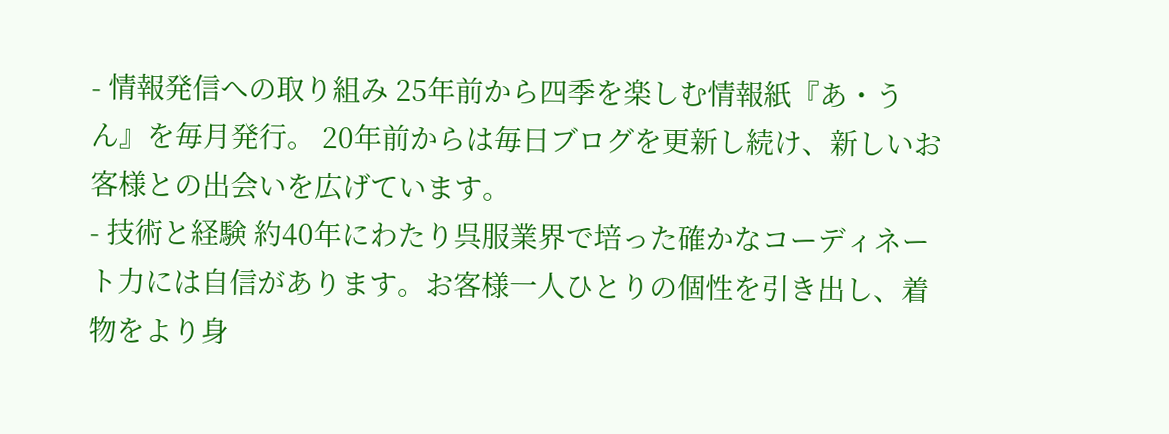- 情報発信への取り組み 25年前から四季を楽しむ情報紙『あ・うん』を毎月発行。 20年前からは毎日ブログを更新し続け、新しいお客様との出会いを広げています。
- 技術と経験 約40年にわたり呉服業界で培った確かなコーディネート力には自信があります。お客様一人ひとりの個性を引き出し、着物をより身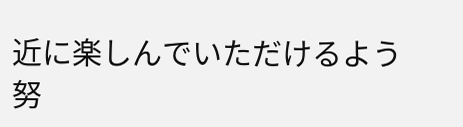近に楽しんでいただけるよう努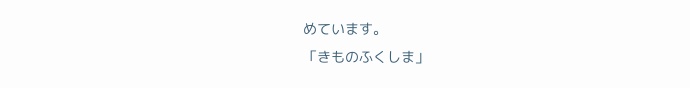めています。
「きものふくしま」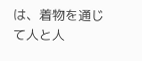は、着物を通じて人と人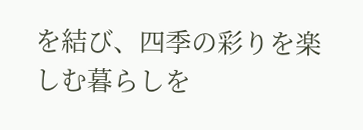を結び、四季の彩りを楽しむ暮らしを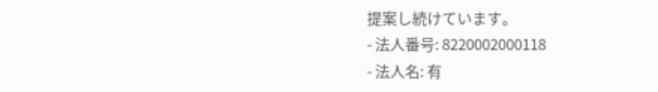提案し続けています。
- 法人番号: 8220002000118
- 法人名: 有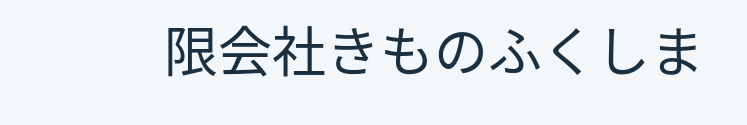限会社きものふくしま